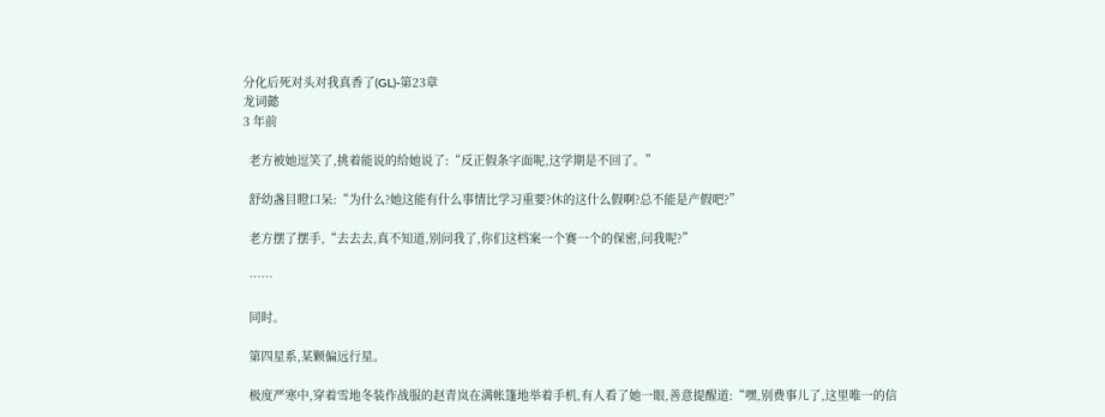分化后死对头对我真香了(GL)-第23章
龙词懿
3 年前

  老方被她逗笑了,挑着能说的给她说了:“反正假条字面呢,这学期是不回了。”

  舒幼盏目瞪口呆:“为什么?她这能有什么事情比学习重要?休的这什么假啊?总不能是产假吧?”

  老方摆了摆手,“去去去,真不知道,别问我了,你们这档案一个赛一个的保密,问我呢?”

  ……

  同时。

  第四星系,某颗偏远行星。

  极度严寒中,穿着雪地冬装作战服的赵青岚在满帐篷地举着手机,有人看了她一眼,善意提醒道:“嘿,别费事儿了,这里唯一的信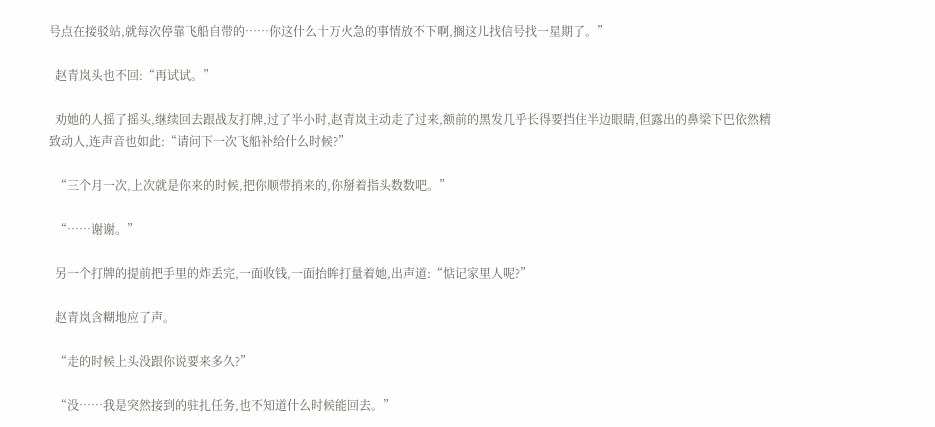号点在接驳站,就每次停靠飞船自带的……你这什么十万火急的事情放不下啊,搁这儿找信号找一星期了。”

  赵青岚头也不回:“再试试。”

  劝她的人摇了摇头,继续回去跟战友打牌,过了半小时,赵青岚主动走了过来,额前的黑发几乎长得要挡住半边眼睛,但露出的鼻梁下巴依然精致动人,连声音也如此:“请问下一次飞船补给什么时候?”

  “三个月一次,上次就是你来的时候,把你顺带捎来的,你掰着指头数数吧。”

  “……谢谢。”

  另一个打牌的提前把手里的炸丢完,一面收钱,一面抬眸打量着她,出声道:“惦记家里人呢?”

  赵青岚含糊地应了声。

  “走的时候上头没跟你说要来多久?”

  “没……我是突然接到的驻扎任务,也不知道什么时候能回去。”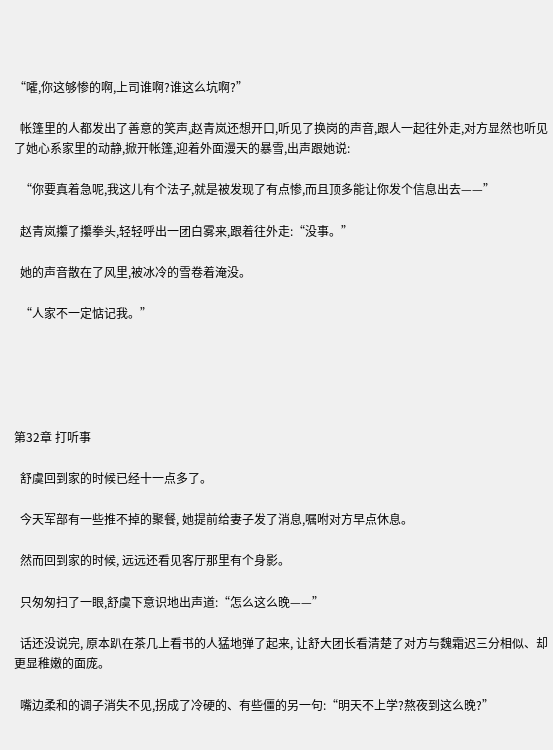“嚯,你这够惨的啊,上司谁啊?谁这么坑啊?”

  帐篷里的人都发出了善意的笑声,赵青岚还想开口,听见了换岗的声音,跟人一起往外走,对方显然也听见了她心系家里的动静,掀开帐篷,迎着外面漫天的暴雪,出声跟她说:

  “你要真着急呢,我这儿有个法子,就是被发现了有点惨,而且顶多能让你发个信息出去——”

  赵青岚攥了攥拳头,轻轻呼出一团白雾来,跟着往外走:“没事。”

  她的声音散在了风里,被冰冷的雪卷着淹没。

  “人家不一定惦记我。”





第32章 打听事

  舒虞回到家的时候已经十一点多了。

  今天军部有一些推不掉的聚餐, 她提前给妻子发了消息,嘱咐对方早点休息。

  然而回到家的时候, 远远还看见客厅那里有个身影。

  只匆匆扫了一眼,舒虞下意识地出声道:“怎么这么晚——”

  话还没说完, 原本趴在茶几上看书的人猛地弹了起来, 让舒大团长看清楚了对方与魏霜迟三分相似、却更显稚嫩的面庞。

  嘴边柔和的调子消失不见,拐成了冷硬的、有些僵的另一句:“明天不上学?熬夜到这么晚?”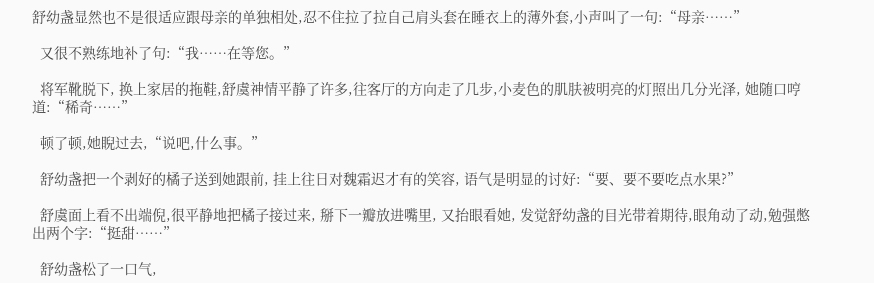舒幼盏显然也不是很适应跟母亲的单独相处,忍不住拉了拉自己肩头套在睡衣上的薄外套,小声叫了一句:“母亲……”

  又很不熟练地补了句:“我……在等您。”

  将军靴脱下, 换上家居的拖鞋,舒虞神情平静了许多,往客厅的方向走了几步,小麦色的肌肤被明亮的灯照出几分光泽, 她随口哼道:“稀奇……”

  顿了顿,她睨过去,“说吧,什么事。”

  舒幼盏把一个剥好的橘子送到她跟前, 挂上往日对魏霜迟才有的笑容, 语气是明显的讨好:“要、要不要吃点水果?”

  舒虞面上看不出端倪,很平静地把橘子接过来, 掰下一瓣放进嘴里, 又抬眼看她, 发觉舒幼盏的目光带着期待,眼角动了动,勉强憋出两个字:“挺甜……”

  舒幼盏松了一口气,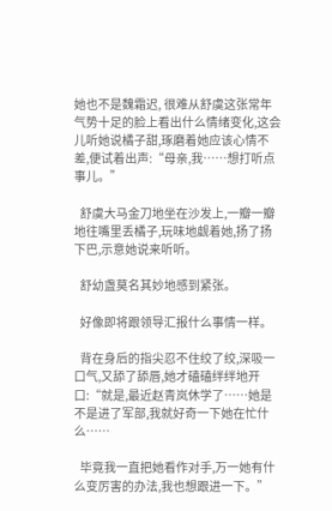她也不是魏霜迟, 很难从舒虞这张常年气势十足的脸上看出什么情绪变化,这会儿听她说橘子甜,琢磨着她应该心情不差,便试着出声:“母亲,我……想打听点事儿。”

  舒虞大马金刀地坐在沙发上,一瓣一瓣地往嘴里丢橘子,玩味地觑着她,扬了扬下巴,示意她说来听听。

  舒幼盏莫名其妙地感到紧张。

  好像即将跟领导汇报什么事情一样。

  背在身后的指尖忍不住绞了绞,深吸一口气,又舔了舔唇,她才磕磕绊绊地开口:“就是,最近赵青岚休学了……她是不是进了军部,我就好奇一下她在忙什么……

  毕竟我一直把她看作对手,万一她有什么变厉害的办法,我也想跟进一下。”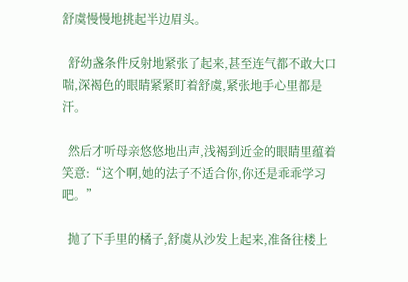舒虞慢慢地挑起半边眉头。

  舒幼盏条件反射地紧张了起来,甚至连气都不敢大口喘,深褐色的眼睛紧紧盯着舒虞,紧张地手心里都是汗。

  然后才听母亲悠悠地出声,浅褐到近金的眼睛里蕴着笑意:“这个啊,她的法子不适合你,你还是乖乖学习吧。”

  抛了下手里的橘子,舒虞从沙发上起来,准备往楼上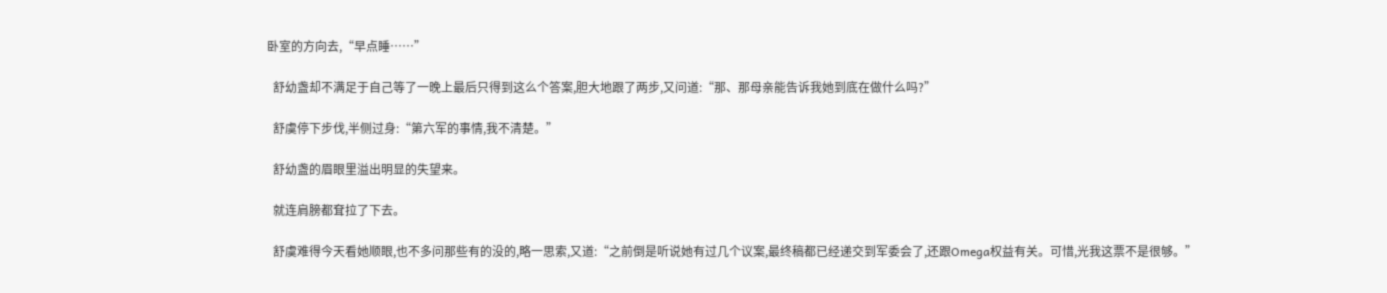卧室的方向去,“早点睡……”

  舒幼盏却不满足于自己等了一晚上最后只得到这么个答案,胆大地跟了两步,又问道:“那、那母亲能告诉我她到底在做什么吗?”

  舒虞停下步伐,半侧过身:“第六军的事情,我不清楚。”

  舒幼盏的眉眼里溢出明显的失望来。

  就连肩膀都耷拉了下去。

  舒虞难得今天看她顺眼,也不多问那些有的没的,略一思索,又道:“之前倒是听说她有过几个议案,最终稿都已经递交到军委会了,还跟Omega权益有关。可惜,光我这票不是很够。”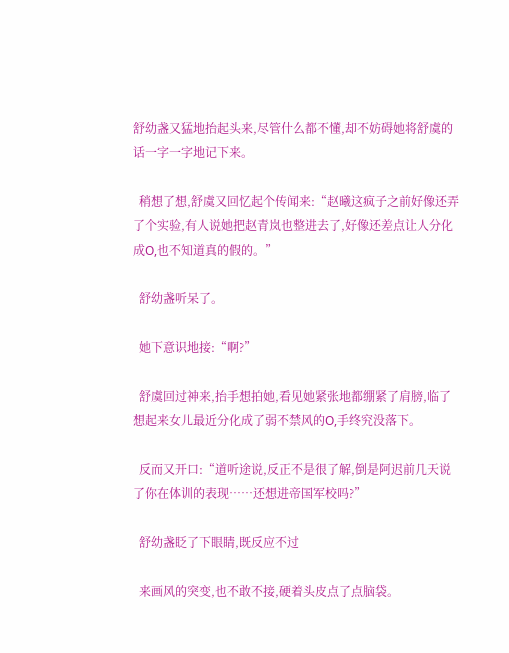舒幼盏又猛地抬起头来,尽管什么都不懂,却不妨碍她将舒虞的话一字一字地记下来。

  稍想了想,舒虞又回忆起个传闻来:“赵曦这疯子之前好像还弄了个实验,有人说她把赵青岚也整进去了,好像还差点让人分化成O,也不知道真的假的。”

  舒幼盏听呆了。

  她下意识地接:“啊?”

  舒虞回过神来,抬手想拍她,看见她紧张地都绷紧了肩膀,临了想起来女儿最近分化成了弱不禁风的O,手终究没落下。

  反而又开口:“道听途说,反正不是很了解,倒是阿迟前几天说了你在体训的表现……还想进帝国军校吗?”

  舒幼盏眨了下眼睛,既反应不过

  来画风的突变,也不敢不接,硬着头皮点了点脑袋。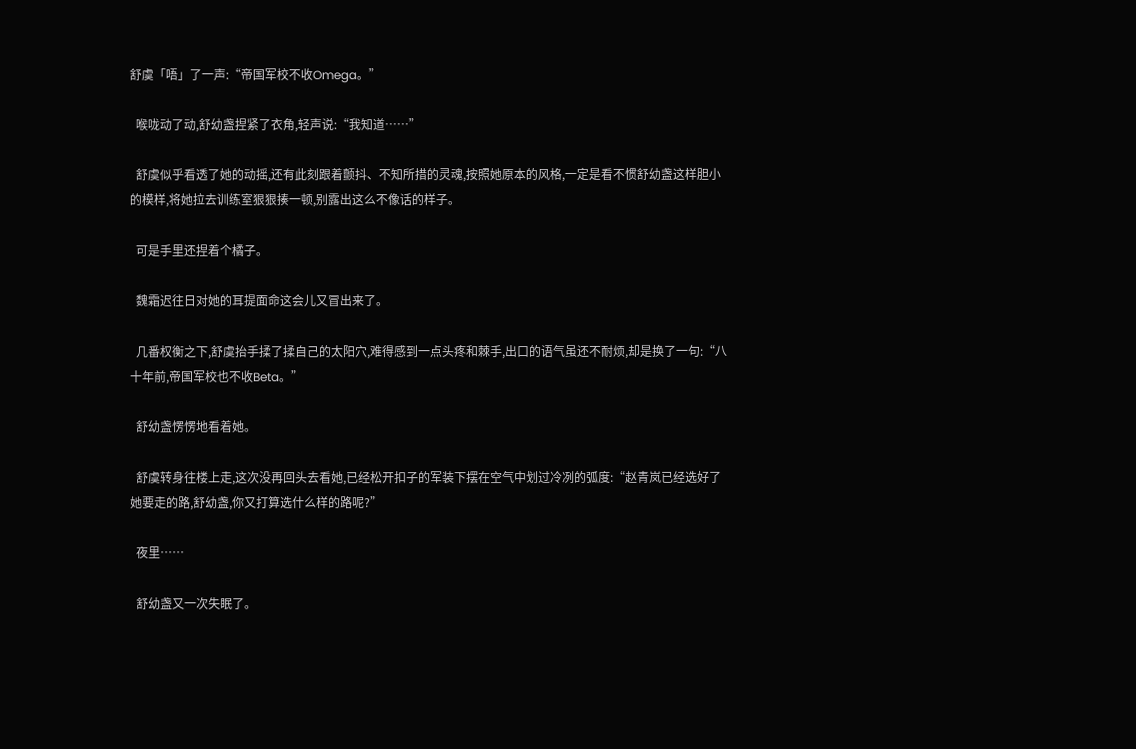舒虞「唔」了一声:“帝国军校不收Omega。”

  喉咙动了动,舒幼盏捏紧了衣角,轻声说:“我知道……”

  舒虞似乎看透了她的动摇,还有此刻跟着颤抖、不知所措的灵魂,按照她原本的风格,一定是看不惯舒幼盏这样胆小的模样,将她拉去训练室狠狠揍一顿,别露出这么不像话的样子。

  可是手里还捏着个橘子。

  魏霜迟往日对她的耳提面命这会儿又冒出来了。

  几番权衡之下,舒虞抬手揉了揉自己的太阳穴,难得感到一点头疼和棘手,出口的语气虽还不耐烦,却是换了一句:“八十年前,帝国军校也不收Beta。”

  舒幼盏愣愣地看着她。

  舒虞转身往楼上走,这次没再回头去看她,已经松开扣子的军装下摆在空气中划过冷冽的弧度:“赵青岚已经选好了她要走的路,舒幼盏,你又打算选什么样的路呢?”

  夜里……

  舒幼盏又一次失眠了。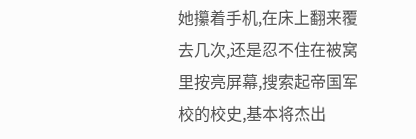她攥着手机,在床上翻来覆去几次,还是忍不住在被窝里按亮屏幕,搜索起帝国军校的校史,基本将杰出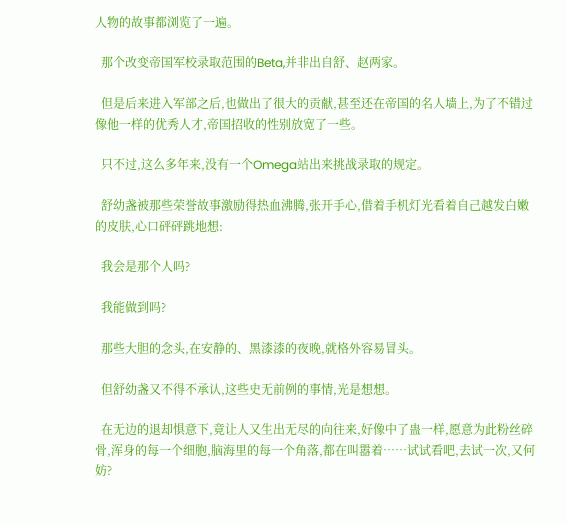人物的故事都浏览了一遍。

  那个改变帝国军校录取范围的Beta,并非出自舒、赵两家。

  但是后来进入军部之后,也做出了很大的贡献,甚至还在帝国的名人墙上,为了不错过像他一样的优秀人才,帝国招收的性别放宽了一些。

  只不过,这么多年来,没有一个Omega站出来挑战录取的规定。

  舒幼盏被那些荣誉故事激励得热血沸腾,张开手心,借着手机灯光看着自己越发白嫩的皮肤,心口砰砰跳地想:

  我会是那个人吗?

  我能做到吗?

  那些大胆的念头,在安静的、黑漆漆的夜晚,就格外容易冒头。

  但舒幼盏又不得不承认,这些史无前例的事情,光是想想。

  在无边的退却惧意下,竟让人又生出无尽的向往来,好像中了蛊一样,愿意为此粉丝碎骨,浑身的每一个细胞,脑海里的每一个角落,都在叫嚣着……试试看吧,去试一次,又何妨?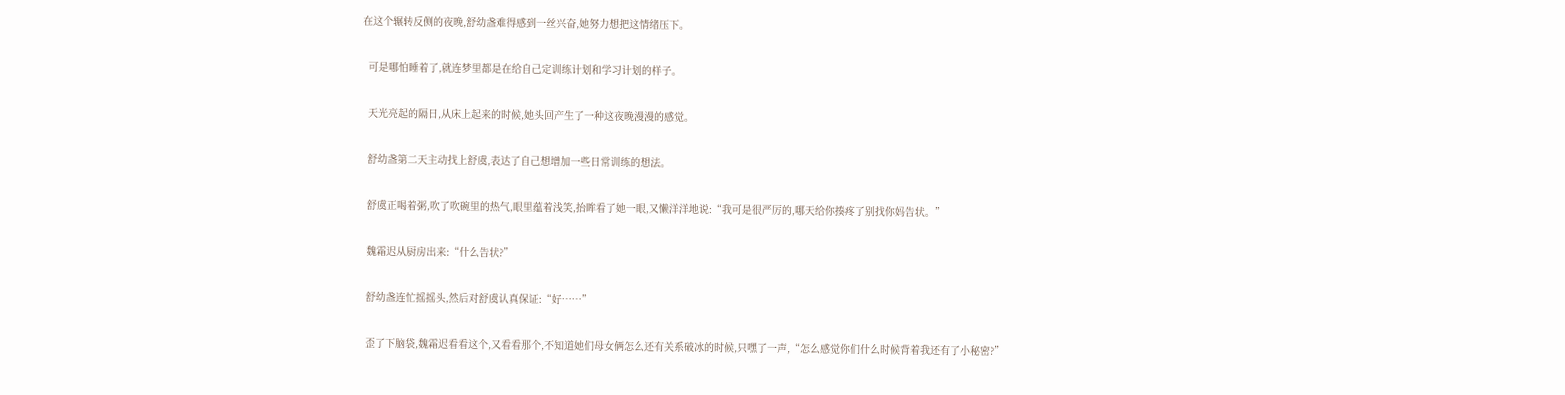在这个辗转反侧的夜晚,舒幼盏难得感到一丝兴奋,她努力想把这情绪压下。

  可是哪怕睡着了,就连梦里都是在给自己定训练计划和学习计划的样子。

  天光亮起的隔日,从床上起来的时候,她头回产生了一种这夜晚漫漫的感觉。

  舒幼盏第二天主动找上舒虞,表达了自己想增加一些日常训练的想法。

  舒虞正喝着粥,吹了吹碗里的热气,眼里蕴着浅笑,抬眸看了她一眼,又懒洋洋地说:“我可是很严厉的,哪天给你揍疼了别找你妈告状。”

  魏霜迟从厨房出来:“什么告状?”

  舒幼盏连忙摇摇头,然后对舒虞认真保证:“好……”

  歪了下脑袋,魏霜迟看看这个,又看看那个,不知道她们母女俩怎么还有关系破冰的时候,只嘿了一声,“怎么感觉你们什么时候背着我还有了小秘密?”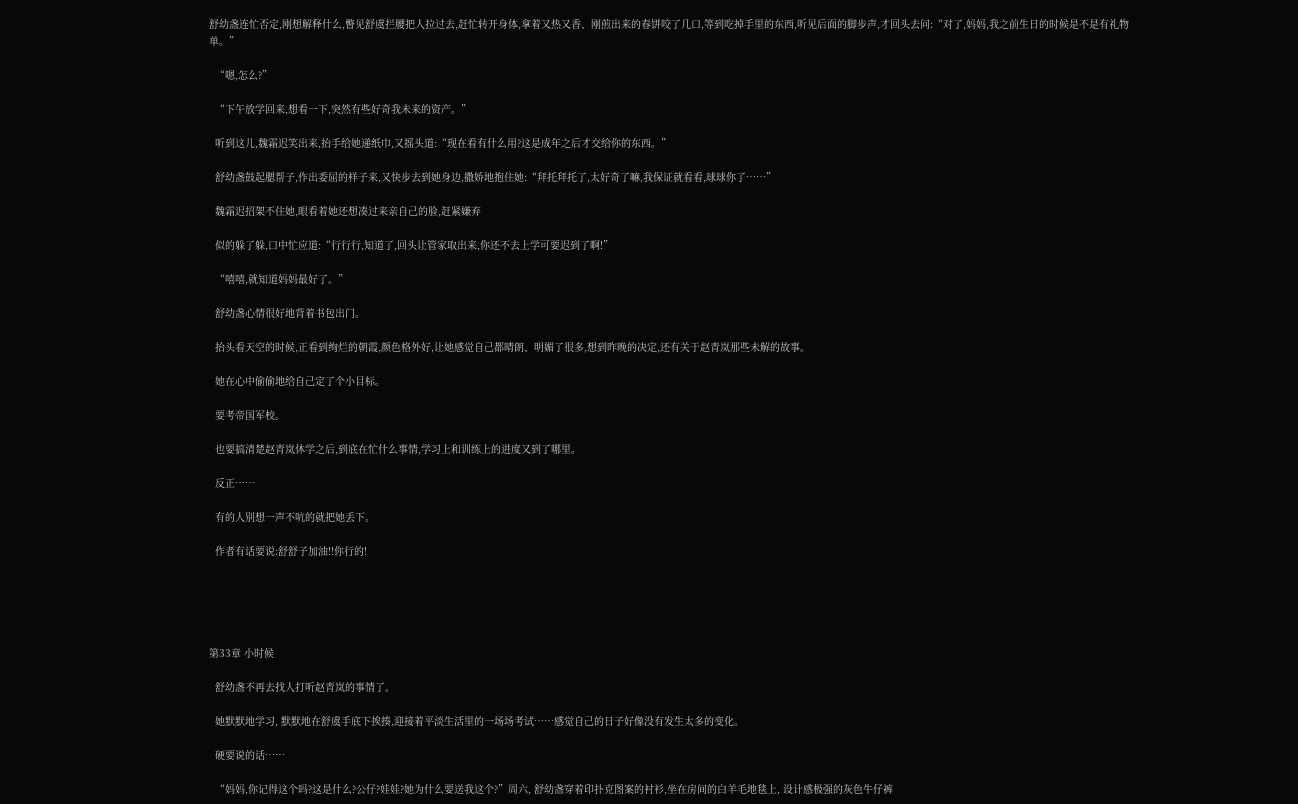舒幼盏连忙否定,刚想解释什么,瞥见舒虞拦腰把人拉过去,赶忙转开身体,拿着又热又香、刚煎出来的春饼咬了几口,等到吃掉手里的东西,听见后面的脚步声,才回头去问:“对了,妈妈,我之前生日的时候是不是有礼物单。”

  “嗯,怎么?”

  “下午放学回来,想看一下,突然有些好奇我未来的资产。”

  听到这儿,魏霜迟笑出来,抬手给她递纸巾,又摇头道:“现在看有什么用?这是成年之后才交给你的东西。”

  舒幼盏鼓起腮帮子,作出委屈的样子来,又快步去到她身边,撒娇地抱住她:“拜托拜托了,太好奇了嘛,我保证就看看,球球你了……”

  魏霜迟招架不住她,眼看着她还想凑过来亲自己的脸,赶紧嫌弃

  似的躲了躲,口中忙应道:“行行行,知道了,回头让管家取出来,你还不去上学可要迟到了啊!”

  “嘻嘻,就知道妈妈最好了。”

  舒幼盏心情很好地背着书包出门。

  抬头看天空的时候,正看到绚烂的朝霞,颜色格外好,让她感觉自己都晴朗、明媚了很多,想到昨晚的决定,还有关于赵青岚那些未解的故事。

  她在心中偷偷地给自己定了个小目标。

  要考帝国军校。

  也要搞清楚赵青岚休学之后,到底在忙什么事情,学习上和训练上的进度又到了哪里。

  反正……

  有的人别想一声不吭的就把她丢下。

  作者有话要说:舒舒子加油!!你行的!





第33章 小时候

  舒幼盏不再去找人打听赵青岚的事情了。

  她默默地学习, 默默地在舒虞手底下挨揍,迎接着平淡生活里的一场场考试……感觉自己的日子好像没有发生太多的变化。

  硬要说的话……

  “妈妈,你记得这个吗?这是什么?公仔?娃娃?她为什么要送我这个?”周六, 舒幼盏穿着印扑克图案的衬衫,坐在房间的白羊毛地毯上, 设计感极强的灰色牛仔裤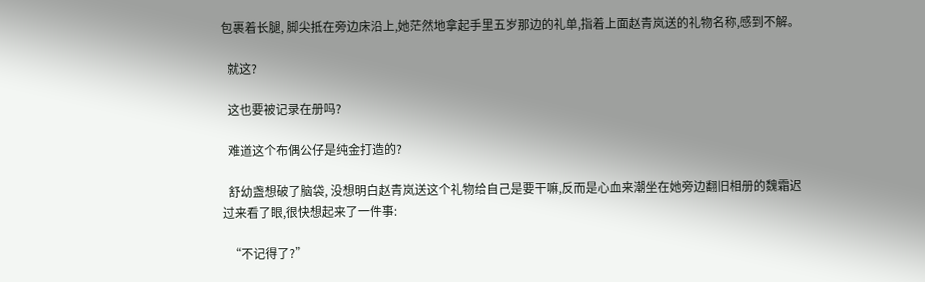包裹着长腿, 脚尖抵在旁边床沿上,她茫然地拿起手里五岁那边的礼单,指着上面赵青岚送的礼物名称,感到不解。

  就这?

  这也要被记录在册吗?

  难道这个布偶公仔是纯金打造的?

  舒幼盏想破了脑袋, 没想明白赵青岚送这个礼物给自己是要干嘛,反而是心血来潮坐在她旁边翻旧相册的魏霜迟过来看了眼,很快想起来了一件事:

  “不记得了?”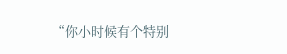“你小时候有个特别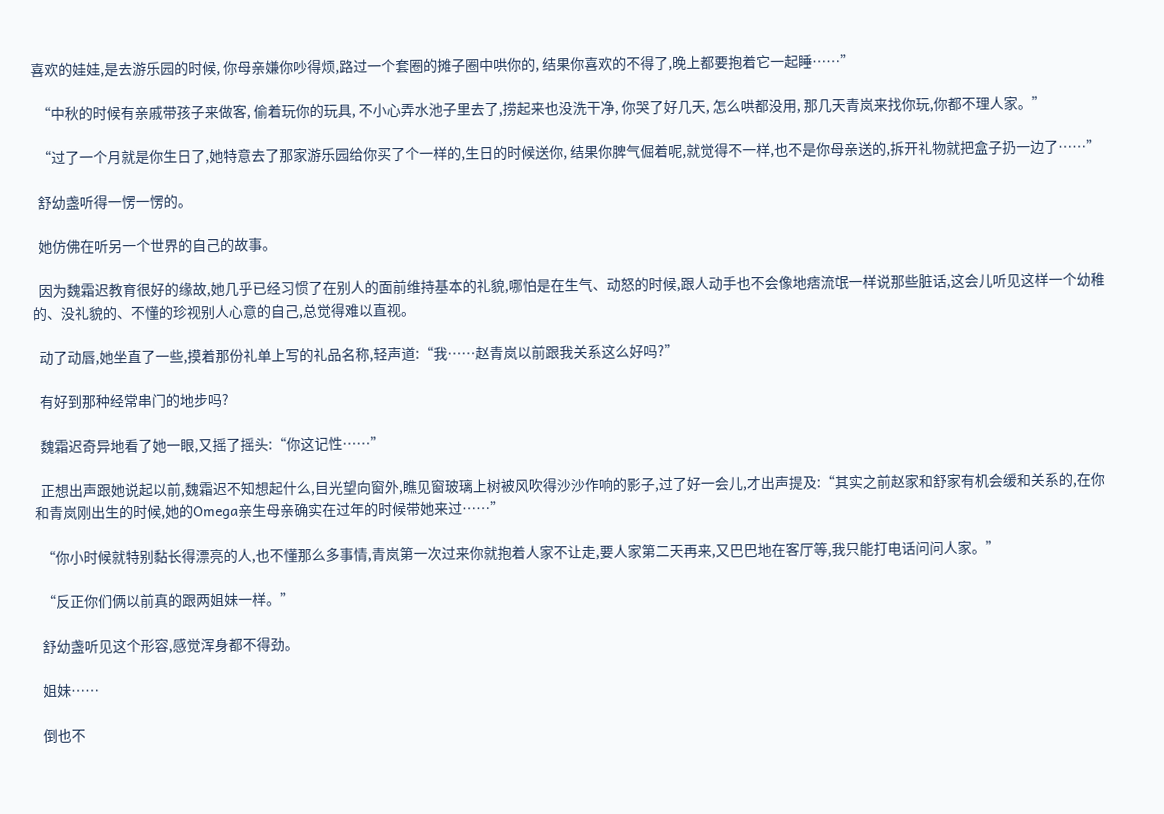喜欢的娃娃,是去游乐园的时候, 你母亲嫌你吵得烦,路过一个套圈的摊子圈中哄你的, 结果你喜欢的不得了,晚上都要抱着它一起睡……”

  “中秋的时候有亲戚带孩子来做客, 偷着玩你的玩具, 不小心弄水池子里去了,捞起来也没洗干净, 你哭了好几天, 怎么哄都没用, 那几天青岚来找你玩,你都不理人家。”

  “过了一个月就是你生日了,她特意去了那家游乐园给你买了个一样的,生日的时候送你, 结果你脾气倔着呢,就觉得不一样,也不是你母亲送的,拆开礼物就把盒子扔一边了……”

  舒幼盏听得一愣一愣的。

  她仿佛在听另一个世界的自己的故事。

  因为魏霜迟教育很好的缘故,她几乎已经习惯了在别人的面前维持基本的礼貌,哪怕是在生气、动怒的时候,跟人动手也不会像地痞流氓一样说那些脏话,这会儿听见这样一个幼稚的、没礼貌的、不懂的珍视别人心意的自己,总觉得难以直视。

  动了动唇,她坐直了一些,摸着那份礼单上写的礼品名称,轻声道:“我……赵青岚以前跟我关系这么好吗?”

  有好到那种经常串门的地步吗?

  魏霜迟奇异地看了她一眼,又摇了摇头:“你这记性……”

  正想出声跟她说起以前,魏霜迟不知想起什么,目光望向窗外,瞧见窗玻璃上树被风吹得沙沙作响的影子,过了好一会儿,才出声提及:“其实之前赵家和舒家有机会缓和关系的,在你和青岚刚出生的时候,她的Omega亲生母亲确实在过年的时候带她来过……”

  “你小时候就特别黏长得漂亮的人,也不懂那么多事情,青岚第一次过来你就抱着人家不让走,要人家第二天再来,又巴巴地在客厅等,我只能打电话问问人家。”

  “反正你们俩以前真的跟两姐妹一样。”

  舒幼盏听见这个形容,感觉浑身都不得劲。

  姐妹……

  倒也不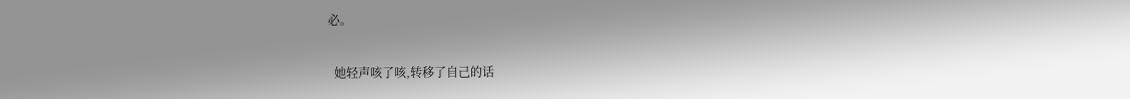必。

  她轻声咳了咳,转移了自己的话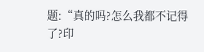题:“真的吗?怎么我都不记得了?印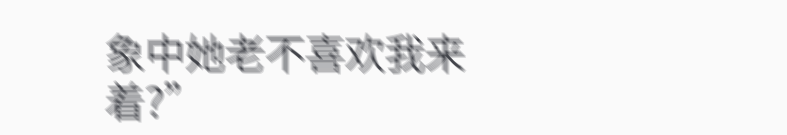象中她老不喜欢我来着?”